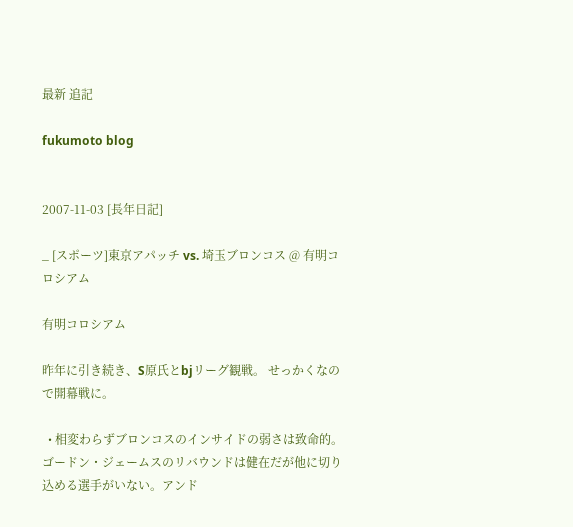最新 追記

fukumoto blog


2007-11-03 [長年日記]

_ [スポーツ]東京アパッチ vs. 埼玉ブロンコス @ 有明コロシアム

有明コロシアム

昨年に引き続き、S原氏とbjリーグ観戦。 せっかくなので開幕戦に。

  • 相変わらずブロンコスのインサイドの弱さは致命的。ゴードン・ジェームスのリバウンドは健在だが他に切り込める選手がいない。アンド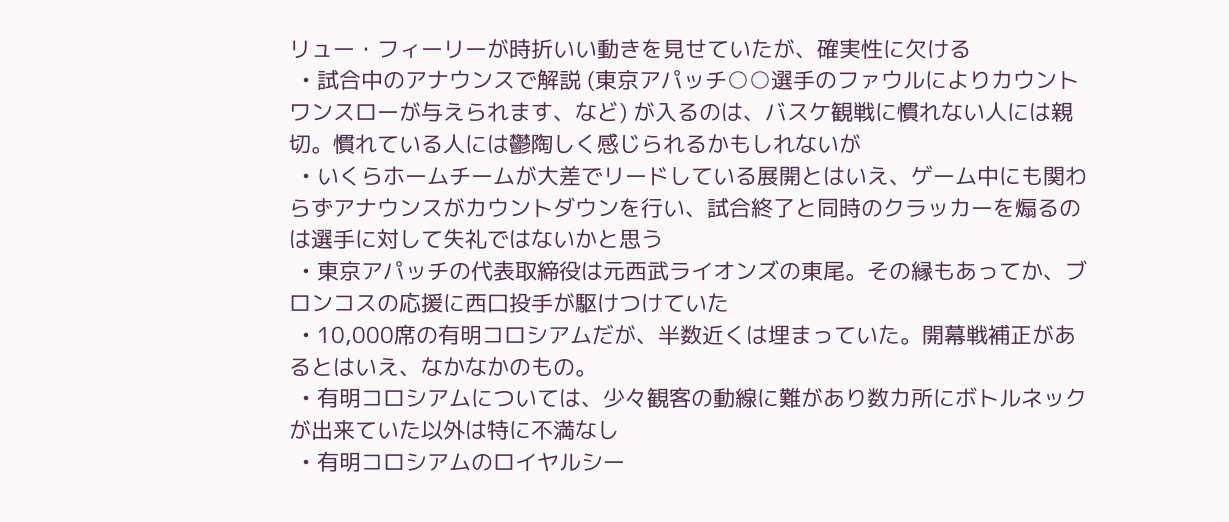リュー・フィーリーが時折いい動きを見せていたが、確実性に欠ける
  • 試合中のアナウンスで解説 (東京アパッチ○○選手のファウルによりカウントワンスローが与えられます、など) が入るのは、バスケ観戦に慣れない人には親切。慣れている人には鬱陶しく感じられるかもしれないが
  • いくらホームチームが大差でリードしている展開とはいえ、ゲーム中にも関わらずアナウンスがカウントダウンを行い、試合終了と同時のクラッカーを煽るのは選手に対して失礼ではないかと思う
  • 東京アパッチの代表取締役は元西武ライオンズの東尾。その縁もあってか、ブロンコスの応援に西口投手が駆けつけていた
  • 10,000席の有明コロシアムだが、半数近くは埋まっていた。開幕戦補正があるとはいえ、なかなかのもの。
  • 有明コロシアムについては、少々観客の動線に難があり数カ所にボトルネックが出来ていた以外は特に不満なし
  • 有明コロシアムのロイヤルシー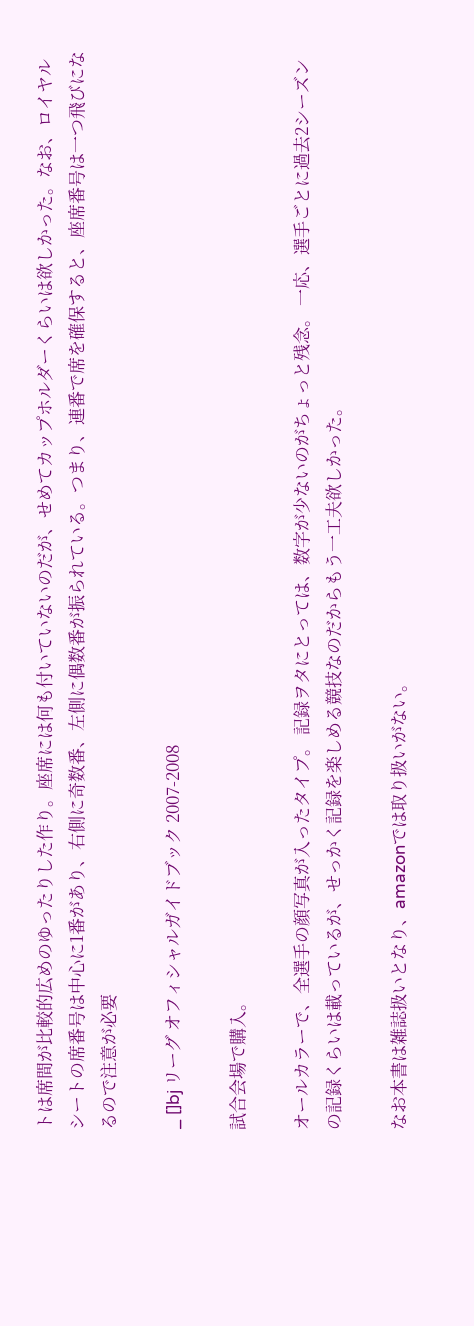トは席間が比較的広めのゆったりした作り。座席には何も付いていないのだが、せめてカップホルダーくらいは欲しかった。なお、ロイヤルシートの席番号は中心に1番があり、右側に奇数番、左側に偶数番が振られている。つまり、連番で席を確保すると、座席番号は一つ飛びになるので注意が必要

_ []bj リーグ オフィシャルガイドブック 2007-2008

試合会場で購入。

オールカラーで、全選手の顔写真が入ったタイプ。 記録ヲタにとっては、数字が少ないのがちょっと残念。 一応、選手ごとに過去2シーズンの記録くらいは載っているが、せっかく記録を楽しめる競技なのだからもう一工夫欲しかった。

なお本書は雑誌扱いとなり、amazonでは取り扱いがない。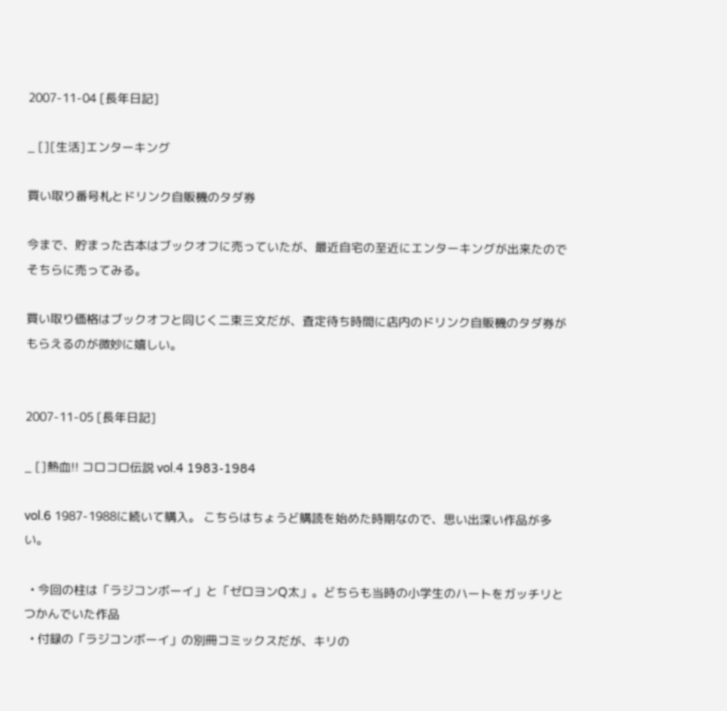2007-11-04 [長年日記]

_ [][生活]エンターキング

買い取り番号札とドリンク自販機のタダ券

今まで、貯まった古本はブックオフに売っていたが、最近自宅の至近にエンターキングが出来たのでそちらに売ってみる。

買い取り価格はブックオフと同じく二束三文だが、査定待ち時間に店内のドリンク自販機のタダ券がもらえるのが微妙に嬉しい。


2007-11-05 [長年日記]

_ []熱血!! コロコロ伝説 vol.4 1983-1984

vol.6 1987-1988に続いて購入。 こちらはちょうど購読を始めた時期なので、思い出深い作品が多い。

  • 今回の柱は「ラジコンボーイ」と「ゼロヨンQ太」。どちらも当時の小学生のハートをガッチリとつかんでいた作品
  • 付録の「ラジコンボーイ」の別冊コミックスだが、キリの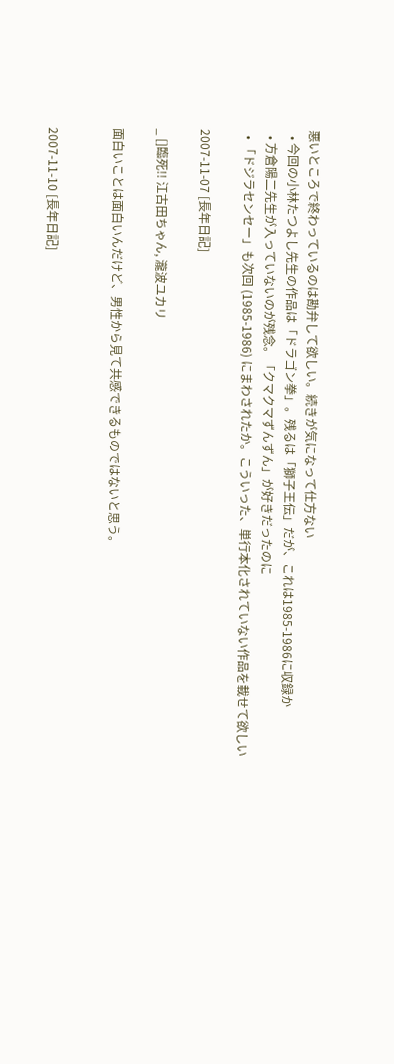悪いところで終わっているのは勘弁して欲しい。続きが気になって仕方ない
  • 今回の小林たつよし先生の作品は「ドラゴン拳」。残るは「獅子王伝」だが、これは1985-1986に収録か
  • 方倉陽二先生が入っていないのが残念。「クマクマずんずん」が好きだったのに
  • 「ドジラセンセー」も次回 (1985-1986) にまわされたか。こういった、単行本化されていない作品を載せて欲しい

2007-11-07 [長年日記]

_ []臨死!! 江古田ちゃん, 瀧波ユカリ

面白いことは面白いんだけど、男性から見て共感できるものではないと思う。


2007-11-10 [長年日記]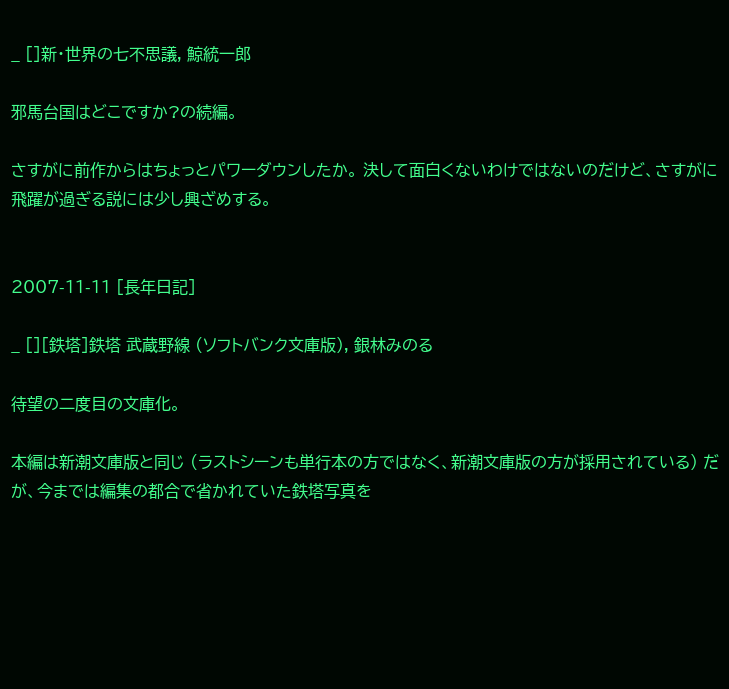_ []新・世界の七不思議, 鯨統一郎

邪馬台国はどこですか?の続編。

さすがに前作からはちょっとパワーダウンしたか。 決して面白くないわけではないのだけど、さすがに飛躍が過ぎる説には少し興ざめする。


2007-11-11 [長年日記]

_ [][鉄塔]鉄塔 武蔵野線 (ソフトバンク文庫版), 銀林みのる

待望の二度目の文庫化。

本編は新潮文庫版と同じ (ラストシーンも単行本の方ではなく、新潮文庫版の方が採用されている) だが、今までは編集の都合で省かれていた鉄塔写真を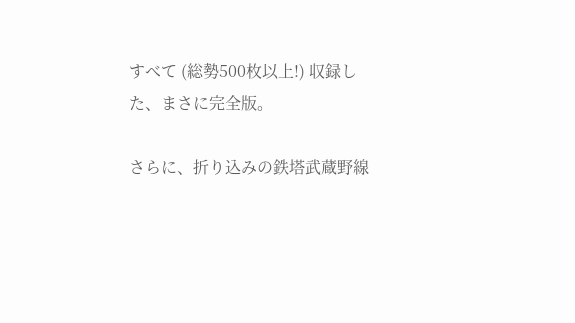すべて (総勢500枚以上!) 収録した、まさに完全版。

さらに、折り込みの鉄塔武蔵野線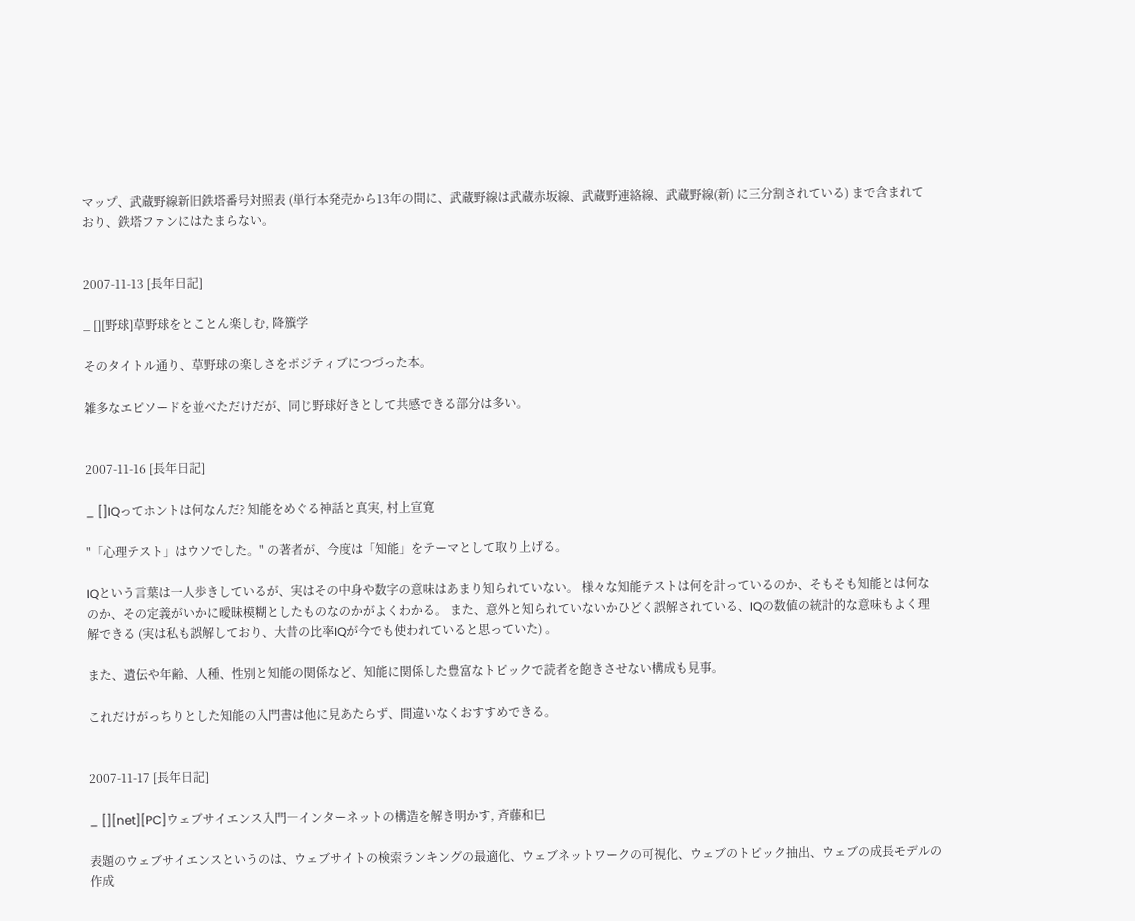マップ、武蔵野線新旧鉄塔番号対照表 (単行本発売から13年の間に、武蔵野線は武蔵赤坂線、武蔵野連絡線、武蔵野線(新) に三分割されている) まで含まれており、鉄塔ファンにはたまらない。


2007-11-13 [長年日記]

_ [][野球]草野球をとことん楽しむ, 降籏学

そのタイトル通り、草野球の楽しさをポジティブにつづった本。

雑多なエピソードを並べただけだが、同じ野球好きとして共感できる部分は多い。


2007-11-16 [長年日記]

_ []IQってホントは何なんだ? 知能をめぐる神話と真実, 村上宣寛

"「心理テスト」はウソでした。" の著者が、今度は「知能」をテーマとして取り上げる。

IQという言葉は一人歩きしているが、実はその中身や数字の意味はあまり知られていない。 様々な知能テストは何を計っているのか、そもそも知能とは何なのか、その定義がいかに曖昧模糊としたものなのかがよくわかる。 また、意外と知られていないかひどく誤解されている、IQの数値の統計的な意味もよく理解できる (実は私も誤解しており、大昔の比率IQが今でも使われていると思っていた) 。

また、遺伝や年齢、人種、性別と知能の関係など、知能に関係した豊富なトピックで読者を飽きさせない構成も見事。

これだけがっちりとした知能の入門書は他に見あたらず、間違いなくおすすめできる。


2007-11-17 [長年日記]

_ [][net][PC]ウェブサイエンス入門―インターネットの構造を解き明かす, 斉藤和巳

表題のウェブサイエンスというのは、ウェブサイトの検索ランキングの最適化、ウェブネットワークの可視化、ウェブのトピック抽出、ウェブの成長モデルの作成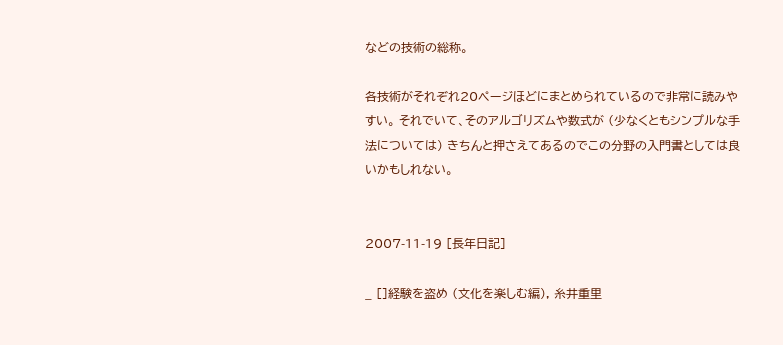などの技術の総称。

各技術がそれぞれ20ページほどにまとめられているので非常に読みやすい。 それでいて、そのアルゴリズムや数式が (少なくともシンプルな手法については) きちんと押さえてあるのでこの分野の入門書としては良いかもしれない。


2007-11-19 [長年日記]

_ []経験を盗め (文化を楽しむ編), 糸井重里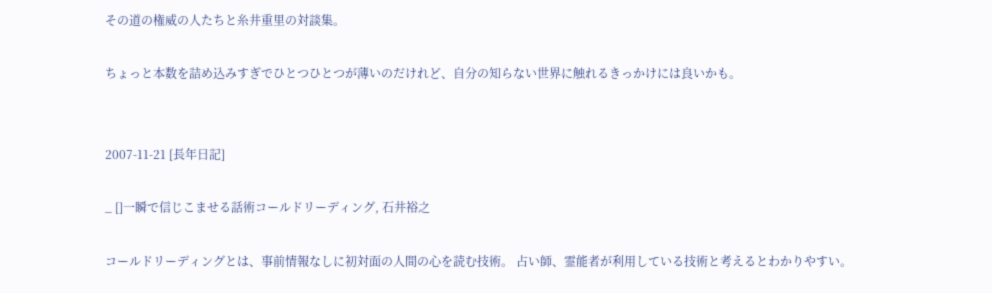その道の権威の人たちと糸井重里の対談集。

ちょっと本数を詰め込みすぎでひとつひとつが薄いのだけれど、自分の知らない世界に触れるきっかけには良いかも。


2007-11-21 [長年日記]

_ []一瞬で信じこませる話術コールドリーディング, 石井裕之

コールドリーディングとは、事前情報なしに初対面の人間の心を読む技術。 占い師、霊能者が利用している技術と考えるとわかりやすい。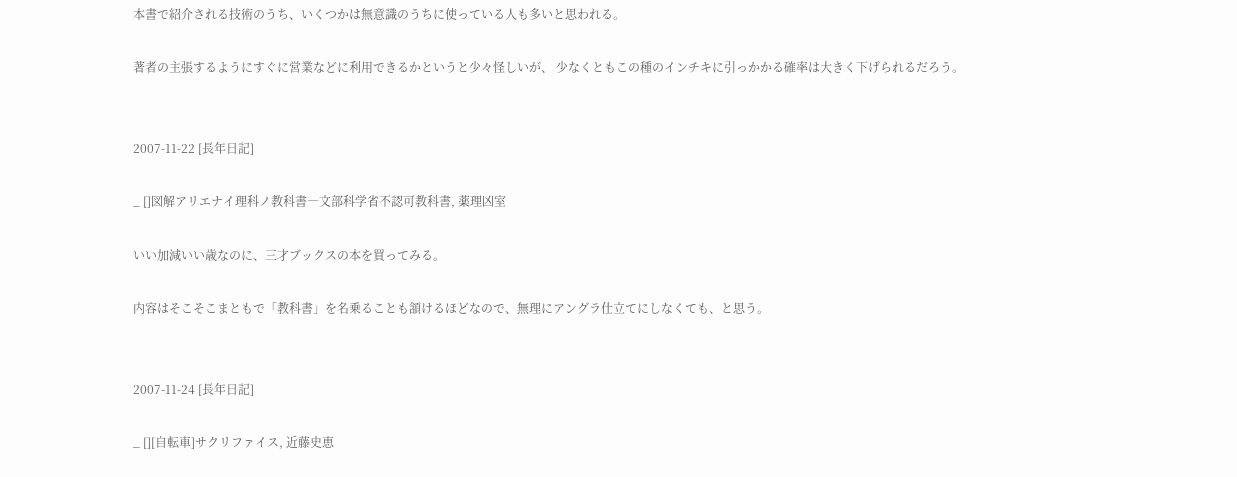本書で紹介される技術のうち、いくつかは無意識のうちに使っている人も多いと思われる。

著者の主張するようにすぐに営業などに利用できるかというと少々怪しいが、 少なくともこの種のインチキに引っかかる確率は大きく下げられるだろう。


2007-11-22 [長年日記]

_ []図解アリエナイ理科ノ教科書―文部科学省不認可教科書, 薬理凶室

いい加減いい歳なのに、三才ブックスの本を買ってみる。

内容はそこそこまともで「教科書」を名乗ることも頷けるほどなので、無理にアングラ仕立てにしなくても、と思う。


2007-11-24 [長年日記]

_ [][自転車]サクリファイス, 近藤史恵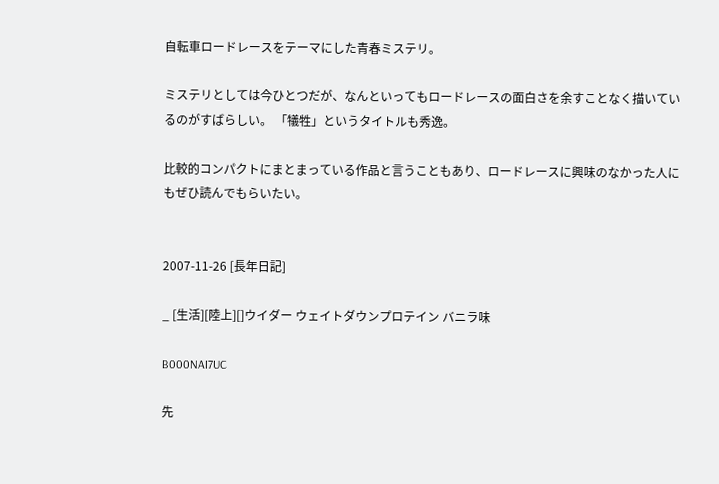自転車ロードレースをテーマにした青春ミステリ。

ミステリとしては今ひとつだが、なんといってもロードレースの面白さを余すことなく描いているのがすばらしい。 「犠牲」というタイトルも秀逸。

比較的コンパクトにまとまっている作品と言うこともあり、ロードレースに興味のなかった人にもぜひ読んでもらいたい。


2007-11-26 [長年日記]

_ [生活][陸上][]ウイダー ウェイトダウンプロテイン バニラ味

B000NAI7UC

先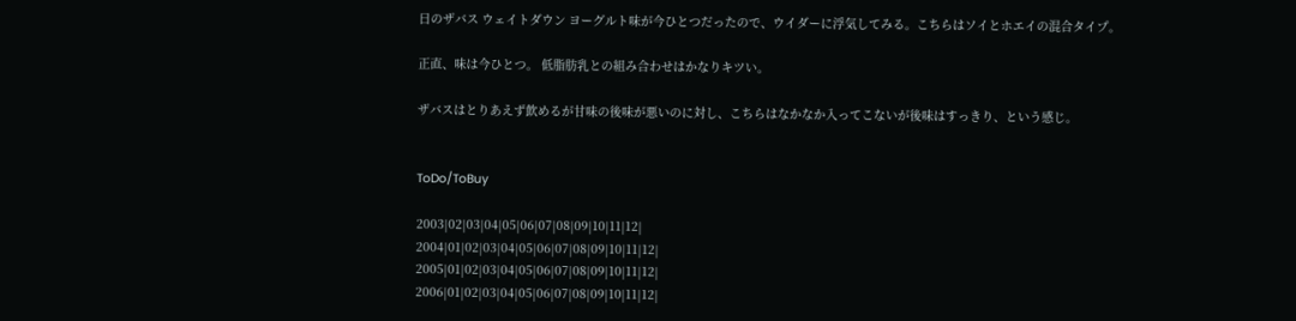日のザバス ウェイトダウン ヨーグルト味が今ひとつだったので、ウイダーに浮気してみる。こちらはソイとホエイの混合タイプ。

正直、味は今ひとつ。 低脂肪乳との組み合わせはかなりキツい。

ザバスはとりあえず飲めるが甘味の後味が悪いのに対し、こちらはなかなか入ってこないが後味はすっきり、という感じ。


ToDo/ToBuy

2003|02|03|04|05|06|07|08|09|10|11|12|
2004|01|02|03|04|05|06|07|08|09|10|11|12|
2005|01|02|03|04|05|06|07|08|09|10|11|12|
2006|01|02|03|04|05|06|07|08|09|10|11|12|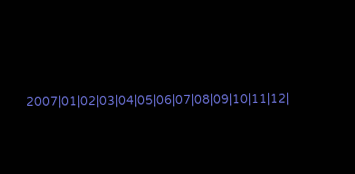2007|01|02|03|04|05|06|07|08|09|10|11|12|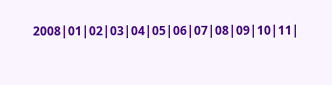2008|01|02|03|04|05|06|07|08|09|10|11|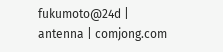fukumoto@24d | antenna | comjong.com